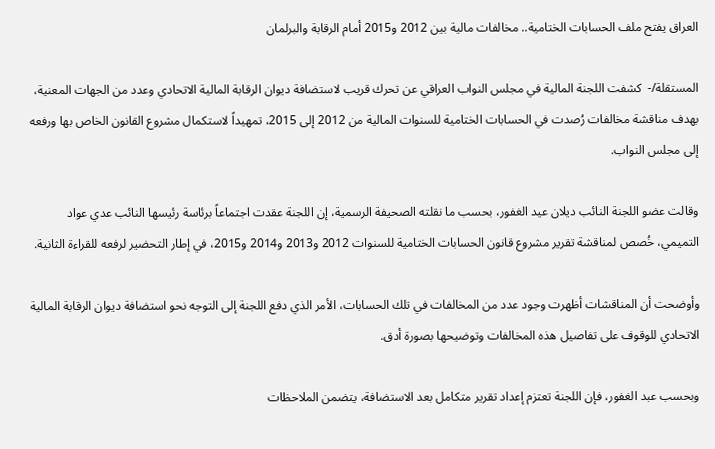العراق يفتح ملف الحسابات الختامية.. مخالفات مالية بين 2012 و2015 أمام الرقابة والبرلمان

المستقلة/-  كشفت اللجنة المالية في مجلس النواب العراقي عن تحرك قريب لاستضافة ديوان الرقابة المالية الاتحادي وعدد من الجهات المعنية، بهدف مناقشة مخالفات رُصدت في الحسابات الختامية للسنوات المالية من 2012 إلى 2015، تمهيداً لاستكمال مشروع القانون الخاص بها ورفعه إلى مجلس النواب.

وقالت عضو اللجنة النائب ديلان عيد الغفور، بحسب ما نقلته الصحيفة الرسمية، إن اللجنة عقدت اجتماعاً برئاسة رئيسها النائب عدي عواد التميمي، خُصص لمناقشة تقرير مشروع قانون الحسابات الختامية للسنوات 2012 و2013 و2014 و2015، في إطار التحضير لرفعه للقراءة الثانية.

وأوضحت أن المناقشات أظهرت وجود عدد من المخالفات في تلك الحسابات، الأمر الذي دفع اللجنة إلى التوجه نحو استضافة ديوان الرقابة المالية الاتحادي للوقوف على تفاصيل هذه المخالفات وتوضيحها بصورة أدق.

وبحسب عبد الغفور، فإن اللجنة تعتزم إعداد تقرير متكامل بعد الاستضافة، يتضمن الملاحظات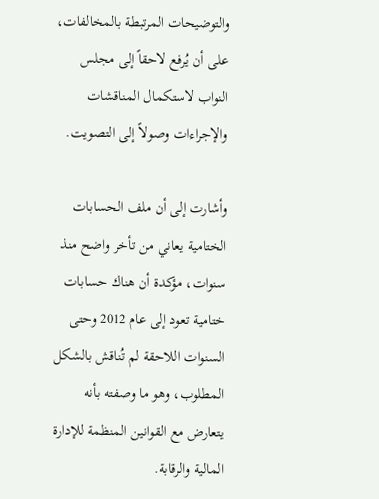والتوضيحات المرتبطة بالمخالفات، على أن يُرفع لاحقاً إلى مجلس النواب لاستكمال المناقشات والإجراءات وصولاً إلى التصويت.

وأشارت إلى أن ملف الحسابات الختامية يعاني من تأخر واضح منذ سنوات، مؤكدة أن هناك حسابات ختامية تعود إلى عام 2012 وحتى السنوات اللاحقة لم تُناقش بالشكل المطلوب، وهو ما وصفته بأنه يتعارض مع القوانين المنظمة للإدارة المالية والرقابة.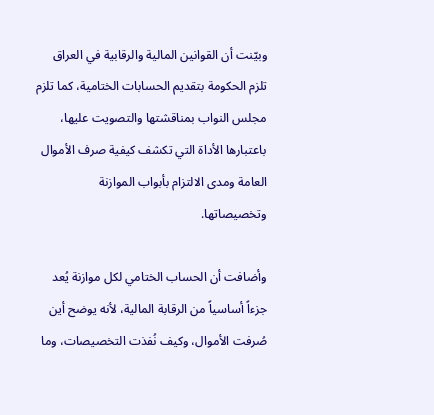وبيّنت أن القوانين المالية والرقابية في العراق تلزم الحكومة بتقديم الحسابات الختامية، كما تلزم مجلس النواب بمناقشتها والتصويت عليها، باعتبارها الأداة التي تكشف كيفية صرف الأموال العامة ومدى الالتزام بأبواب الموازنة وتخصيصاتها.

وأضافت أن الحساب الختامي لكل موازنة يُعد جزءاً أساسياً من الرقابة المالية، لأنه يوضح أين صُرفت الأموال، وكيف نُفذت التخصيصات، وما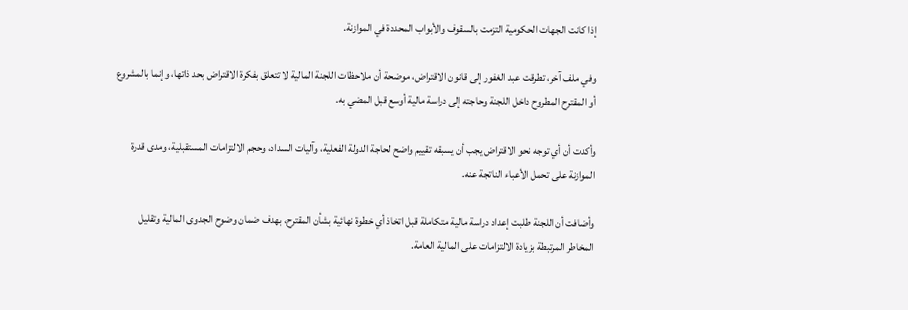إذا كانت الجهات الحكومية التزمت بالسقوف والأبواب المحددة في الموازنة.

وفي ملف آخر، تطرقت عبد الغفور إلى قانون الاقتراض، موضحة أن ملاحظات اللجنة المالية لا تتعلق بفكرة الاقتراض بحد ذاتها، وإنما بالمشروع أو المقترح المطروح داخل اللجنة وحاجته إلى دراسة مالية أوسع قبل المضي به.

وأكدت أن أي توجه نحو الاقتراض يجب أن يسبقه تقييم واضح لحاجة الدولة الفعلية، وآليات السداد، وحجم الالتزامات المستقبلية، ومدى قدرة الموازنة على تحمل الأعباء الناتجة عنه.

وأضافت أن اللجنة طلبت إعداد دراسة مالية متكاملة قبل اتخاذ أي خطوة نهائية بشأن المقترح، بهدف ضمان وضوح الجدوى المالية وتقليل المخاطر المرتبطة بزيادة الالتزامات على المالية العامة.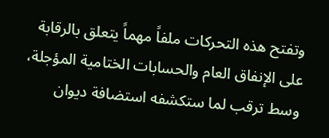وتفتح هذه التحركات ملفاً مهماً يتعلق بالرقابة على الإنفاق العام والحسابات الختامية المؤجلة، وسط ترقب لما ستكشفه استضافة ديوان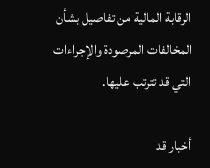الرقابة المالية من تفاصيل بشأن المخالفات المرصودة والإجراءات التي قد تترتب عليها.

أخبار قد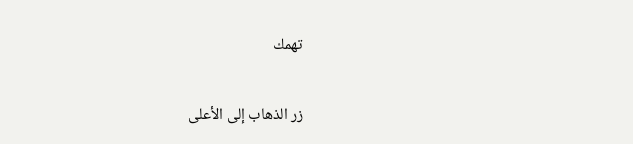تهمك

زر الذهاب إلى الأعلى